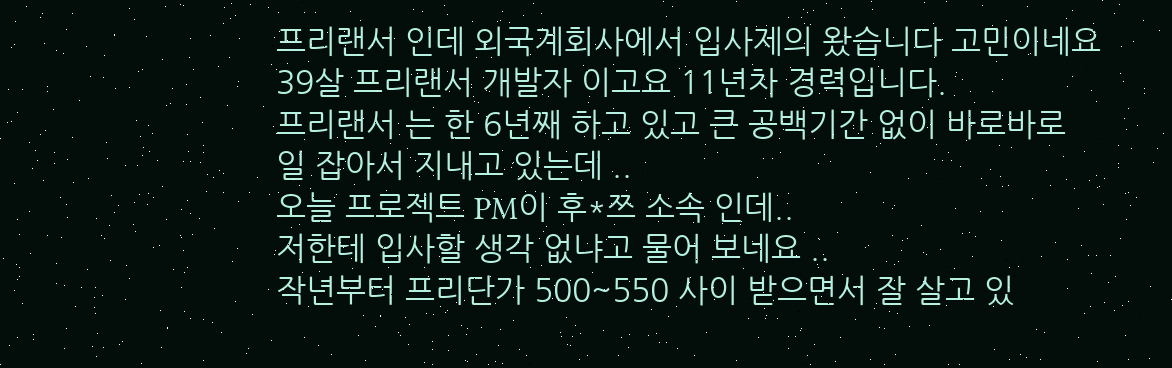프리랜서 인데 외국계회사에서 입사제의 왔습니다 고민이네요
39살 프리랜서 개발자 이고요 11년차 경력입니다.
프리랜서 는 한 6년째 하고 있고 큰 공백기간 없이 바로바로
일 잡아서 지내고 있는데 ..
오늘 프로젝트 PM이 후*쯔 소속 인데..
저한테 입사할 생각 없냐고 물어 보네요 ..
작년부터 프리단가 500~550 사이 받으면서 잘 살고 있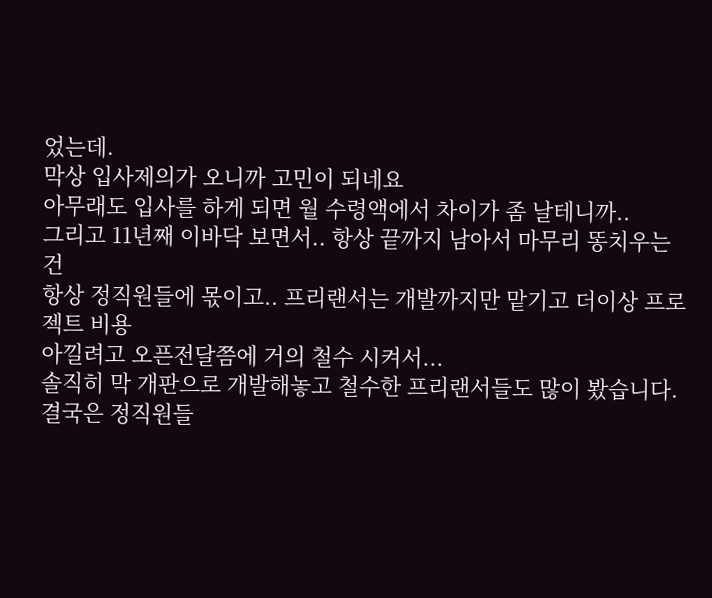었는데.
막상 입사제의가 오니까 고민이 되네요
아무래도 입사를 하게 되면 월 수령액에서 차이가 좀 날테니까..
그리고 11년째 이바닥 보면서.. 항상 끝까지 남아서 마무리 똥치우는건
항상 정직원들에 몫이고.. 프리랜서는 개발까지만 맡기고 더이상 프로젝트 비용
아낄려고 오픈전달쯤에 거의 철수 시켜서...
솔직히 막 개판으로 개발해놓고 철수한 프리랜서들도 많이 봤습니다.
결국은 정직원들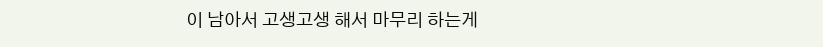이 남아서 고생고생 해서 마무리 하는게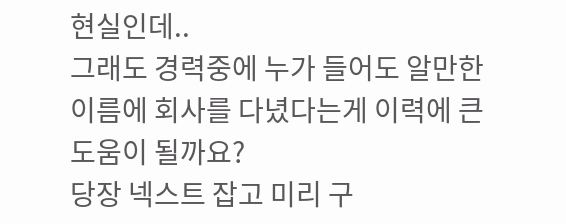현실인데..
그래도 경력중에 누가 들어도 알만한 이름에 회사를 다녔다는게 이력에 큰 도움이 될까요?
당장 넥스트 잡고 미리 구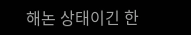해논 상태이긴 한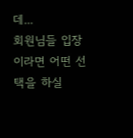데...
회원님들 입장이라면 어떤 선택을 하실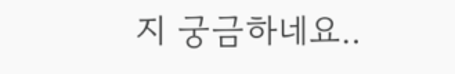지 궁금하네요..